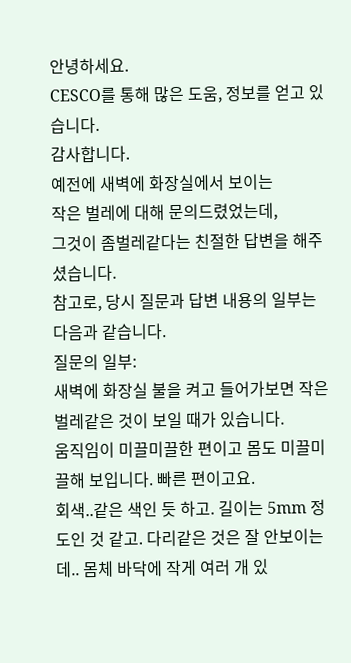안녕하세요.
CESCO를 통해 많은 도움, 정보를 얻고 있습니다.
감사합니다.
예전에 새벽에 화장실에서 보이는
작은 벌레에 대해 문의드렸었는데,
그것이 좀벌레같다는 친절한 답변을 해주셨습니다.
참고로, 당시 질문과 답변 내용의 일부는 다음과 같습니다.
질문의 일부:
새벽에 화장실 불을 켜고 들어가보면 작은 벌레같은 것이 보일 때가 있습니다.
움직임이 미끌미끌한 편이고 몸도 미끌미끌해 보입니다. 빠른 편이고요.
회색..같은 색인 듯 하고. 길이는 5mm 정도인 것 같고. 다리같은 것은 잘 안보이는데.. 몸체 바닥에 작게 여러 개 있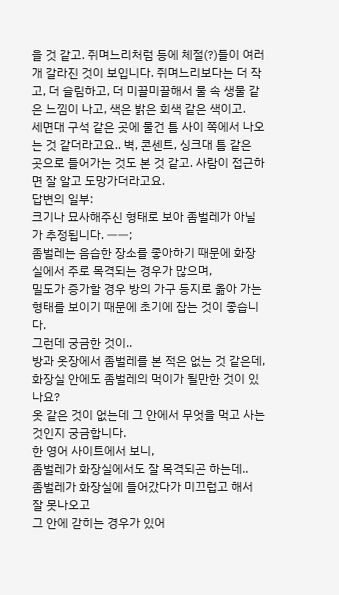을 것 같고. 쥐며느리처럼 등에 체절(?)들이 여러 개 갈라진 것이 보입니다. 쥐며느리보다는 더 작고, 더 슬림하고, 더 미끌미끌해서 물 속 생물 같은 느낌이 나고, 색은 밝은 회색 같은 색이고.
세면대 구석 같은 곳에 물건 틈 사이 쪽에서 나오는 것 같더라고요.. 벽, 콘센트, 싱크대 틈 같은 곳으로 들어가는 것도 본 것 같고. 사람이 접근하면 잘 알고 도망가더라고요.
답변의 일부:
크기나 묘사해주신 형태로 보아 좀벌레가 아닐가 추정됩니다. ㅡㅡ;
좀벌레는 음습한 장소를 좋아하기 때문에 화장실에서 주로 목격되는 경우가 많으며,
밀도가 증가할 경우 방의 가구 등지로 옮아 가는 형태를 보이기 때문에 초기에 잡는 것이 좋습니다.
그런데 궁금한 것이..
방과 옷장에서 좀벌레를 본 적은 없는 것 같은데,
화장실 안에도 좀벌레의 먹이가 될만한 것이 있나요?
옷 같은 것이 없는데 그 안에서 무엇을 먹고 사는 것인지 궁금합니다.
한 영어 사이트에서 보니,
좀벌레가 화장실에서도 잘 목격되곤 하는데..
좀벌레가 화장실에 들어갔다가 미끄럽고 해서 잘 못나오고
그 안에 갇히는 경우가 있어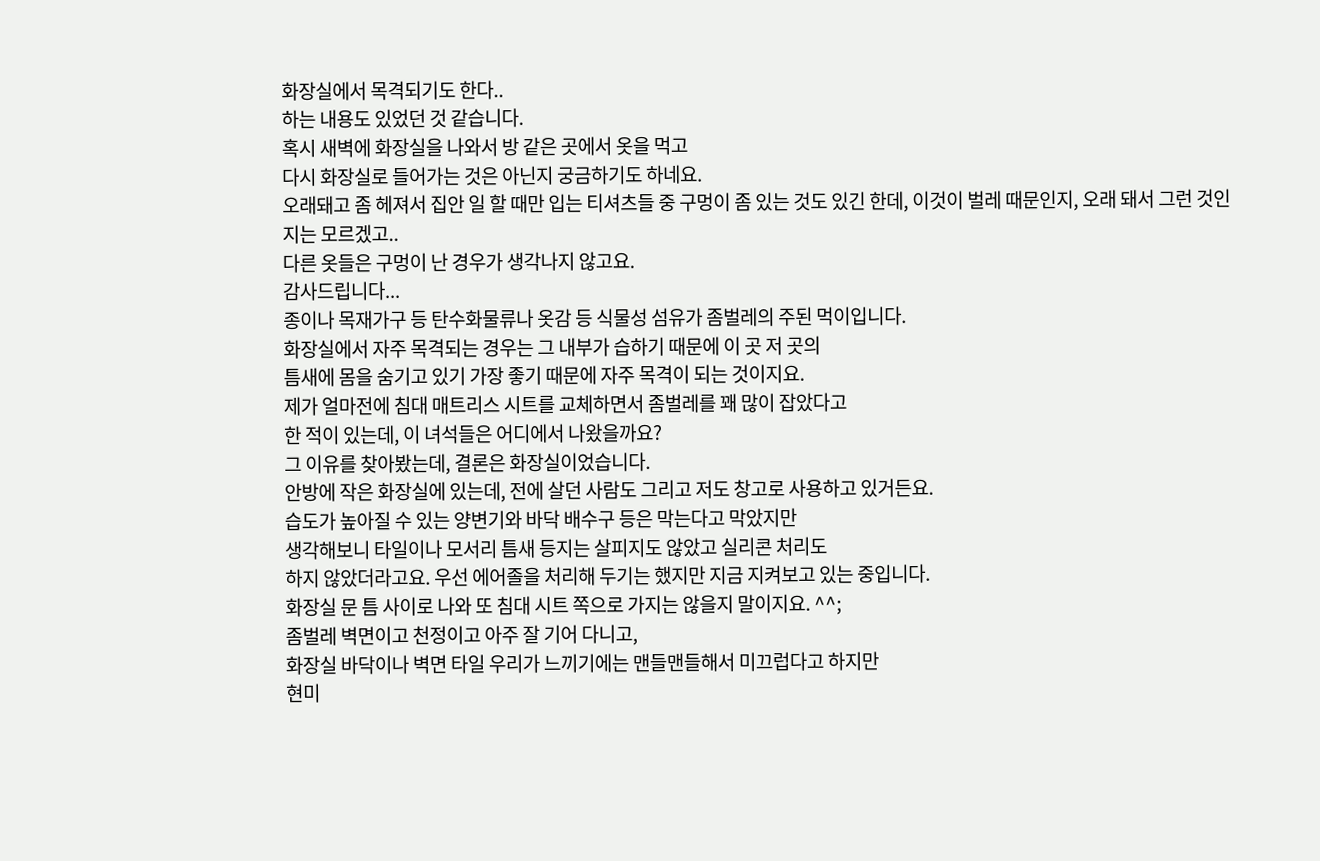화장실에서 목격되기도 한다..
하는 내용도 있었던 것 같습니다.
혹시 새벽에 화장실을 나와서 방 같은 곳에서 옷을 먹고
다시 화장실로 들어가는 것은 아닌지 궁금하기도 하네요.
오래돼고 좀 헤져서 집안 일 할 때만 입는 티셔츠들 중 구멍이 좀 있는 것도 있긴 한데, 이것이 벌레 때문인지, 오래 돼서 그런 것인지는 모르겠고..
다른 옷들은 구멍이 난 경우가 생각나지 않고요.
감사드립니다...
종이나 목재가구 등 탄수화물류나 옷감 등 식물성 섬유가 좀벌레의 주된 먹이입니다.
화장실에서 자주 목격되는 경우는 그 내부가 습하기 때문에 이 곳 저 곳의
틈새에 몸을 숨기고 있기 가장 좋기 때문에 자주 목격이 되는 것이지요.
제가 얼마전에 침대 매트리스 시트를 교체하면서 좀벌레를 꽤 많이 잡았다고
한 적이 있는데, 이 녀석들은 어디에서 나왔을까요?
그 이유를 찾아봤는데, 결론은 화장실이었습니다.
안방에 작은 화장실에 있는데, 전에 살던 사람도 그리고 저도 창고로 사용하고 있거든요.
습도가 높아질 수 있는 양변기와 바닥 배수구 등은 막는다고 막았지만
생각해보니 타일이나 모서리 틈새 등지는 살피지도 않았고 실리콘 처리도
하지 않았더라고요. 우선 에어졸을 처리해 두기는 했지만 지금 지켜보고 있는 중입니다.
화장실 문 틈 사이로 나와 또 침대 시트 쪽으로 가지는 않을지 말이지요. ^^;
좀벌레 벽면이고 천정이고 아주 잘 기어 다니고,
화장실 바닥이나 벽면 타일 우리가 느끼기에는 맨들맨들해서 미끄럽다고 하지만
현미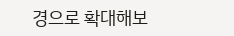경으로 확대해보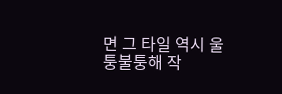면 그 타일 역시 울퉁불퉁해 작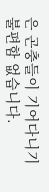은 곤충들이 기어다니기
불편함 없습니다.